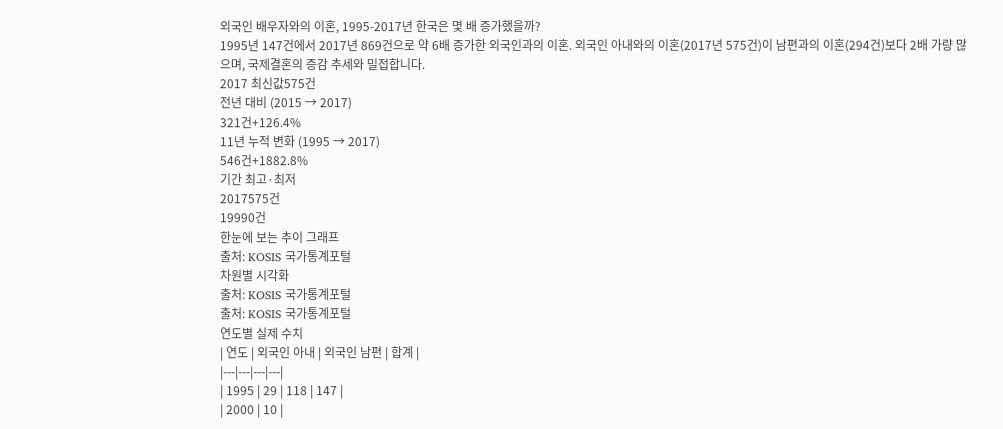외국인 배우자와의 이혼, 1995-2017년 한국은 몇 배 증가했을까?
1995년 147건에서 2017년 869건으로 약 6배 증가한 외국인과의 이혼. 외국인 아내와의 이혼(2017년 575건)이 남편과의 이혼(294건)보다 2배 가량 많으며, 국제결혼의 증감 추세와 밀접합니다.
2017 최신값575건
전년 대비 (2015 → 2017)
321건+126.4%
11년 누적 변화 (1995 → 2017)
546건+1882.8%
기간 최고·최저
2017575건
19990건
한눈에 보는 추이 그래프
출처: KOSIS 국가통계포털
차원별 시각화
출처: KOSIS 국가통계포털
출처: KOSIS 국가통계포털
연도별 실제 수치
| 연도 | 외국인 아내 | 외국인 남편 | 합계 |
|---|---|---|---|
| 1995 | 29 | 118 | 147 |
| 2000 | 10 |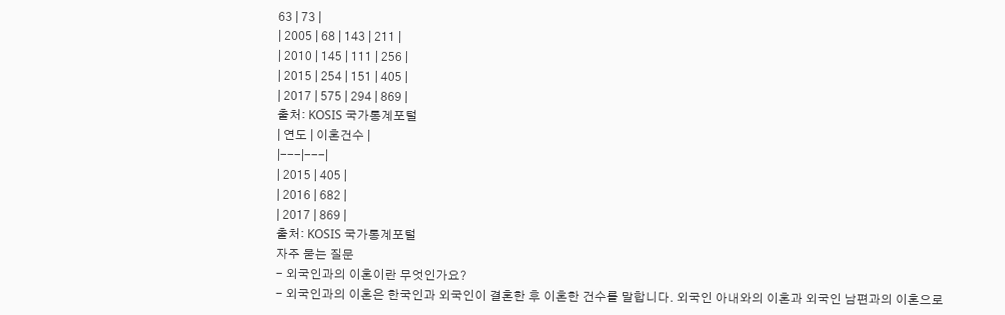63 | 73 |
| 2005 | 68 | 143 | 211 |
| 2010 | 145 | 111 | 256 |
| 2015 | 254 | 151 | 405 |
| 2017 | 575 | 294 | 869 |
출처: KOSIS 국가통계포털
| 연도 | 이혼건수 |
|---|---|
| 2015 | 405 |
| 2016 | 682 |
| 2017 | 869 |
출처: KOSIS 국가통계포털
자주 묻는 질문
- 외국인과의 이혼이란 무엇인가요?
- 외국인과의 이혼은 한국인과 외국인이 결혼한 후 이혼한 건수를 말합니다. 외국인 아내와의 이혼과 외국인 남편과의 이혼으로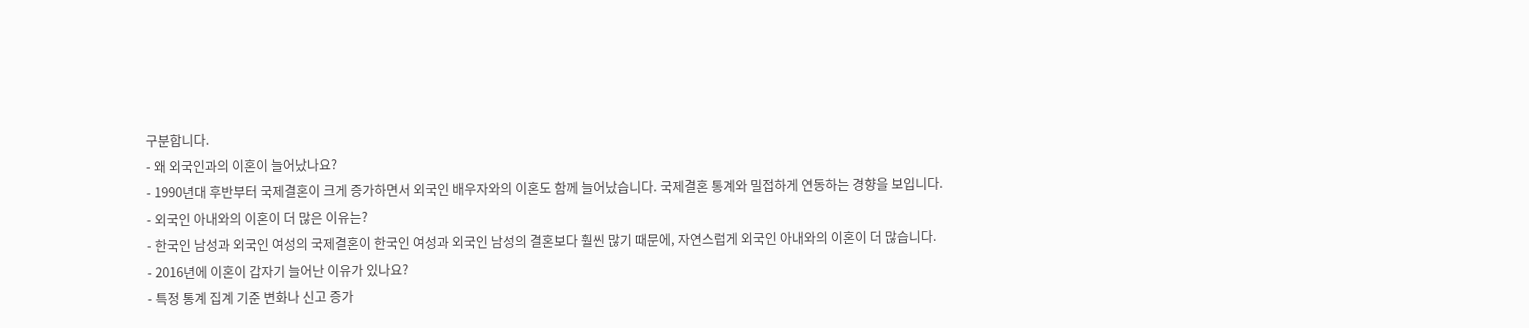구분합니다.
- 왜 외국인과의 이혼이 늘어났나요?
- 1990년대 후반부터 국제결혼이 크게 증가하면서 외국인 배우자와의 이혼도 함께 늘어났습니다. 국제결혼 통계와 밀접하게 연동하는 경향을 보입니다.
- 외국인 아내와의 이혼이 더 많은 이유는?
- 한국인 남성과 외국인 여성의 국제결혼이 한국인 여성과 외국인 남성의 결혼보다 훨씬 많기 때문에, 자연스럽게 외국인 아내와의 이혼이 더 많습니다.
- 2016년에 이혼이 갑자기 늘어난 이유가 있나요?
- 특정 통계 집계 기준 변화나 신고 증가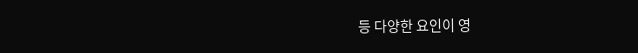등 다양한 요인이 영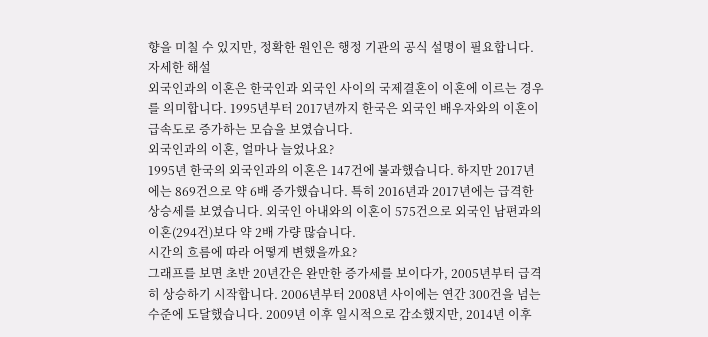향을 미칠 수 있지만, 정확한 원인은 행정 기관의 공식 설명이 필요합니다.
자세한 해설
외국인과의 이혼은 한국인과 외국인 사이의 국제결혼이 이혼에 이르는 경우를 의미합니다. 1995년부터 2017년까지 한국은 외국인 배우자와의 이혼이 급속도로 증가하는 모습을 보였습니다.
외국인과의 이혼, 얼마나 늘었나요?
1995년 한국의 외국인과의 이혼은 147건에 불과했습니다. 하지만 2017년에는 869건으로 약 6배 증가했습니다. 특히 2016년과 2017년에는 급격한 상승세를 보였습니다. 외국인 아내와의 이혼이 575건으로 외국인 남편과의 이혼(294건)보다 약 2배 가량 많습니다.
시간의 흐름에 따라 어떻게 변했을까요?
그래프를 보면 초반 20년간은 완만한 증가세를 보이다가, 2005년부터 급격히 상승하기 시작합니다. 2006년부터 2008년 사이에는 연간 300건을 넘는 수준에 도달했습니다. 2009년 이후 일시적으로 감소했지만, 2014년 이후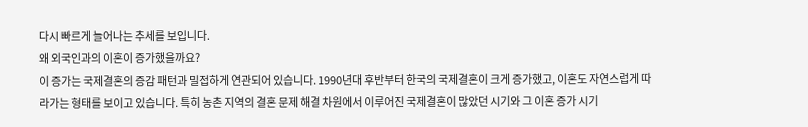다시 빠르게 늘어나는 추세를 보입니다.
왜 외국인과의 이혼이 증가했을까요?
이 증가는 국제결혼의 증감 패턴과 밀접하게 연관되어 있습니다. 1990년대 후반부터 한국의 국제결혼이 크게 증가했고, 이혼도 자연스럽게 따라가는 형태를 보이고 있습니다. 특히 농촌 지역의 결혼 문제 해결 차원에서 이루어진 국제결혼이 많았던 시기와 그 이혼 증가 시기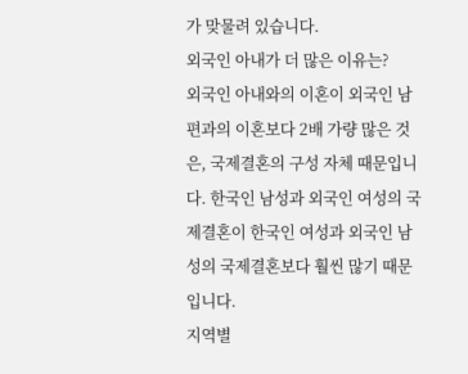가 맞물려 있습니다.
외국인 아내가 더 많은 이유는?
외국인 아내와의 이혼이 외국인 남편과의 이혼보다 2배 가량 많은 것은, 국제결혼의 구성 자체 때문입니다. 한국인 남성과 외국인 여성의 국제결혼이 한국인 여성과 외국인 남성의 국제결혼보다 훨씬 많기 때문입니다.
지역별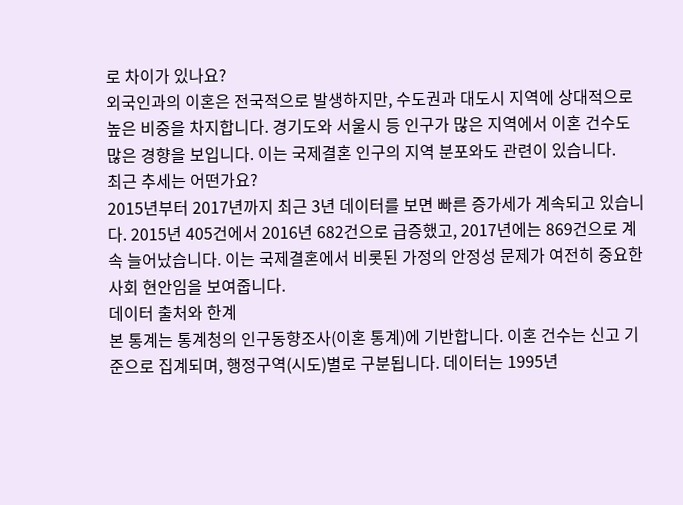로 차이가 있나요?
외국인과의 이혼은 전국적으로 발생하지만, 수도권과 대도시 지역에 상대적으로 높은 비중을 차지합니다. 경기도와 서울시 등 인구가 많은 지역에서 이혼 건수도 많은 경향을 보입니다. 이는 국제결혼 인구의 지역 분포와도 관련이 있습니다.
최근 추세는 어떤가요?
2015년부터 2017년까지 최근 3년 데이터를 보면 빠른 증가세가 계속되고 있습니다. 2015년 405건에서 2016년 682건으로 급증했고, 2017년에는 869건으로 계속 늘어났습니다. 이는 국제결혼에서 비롯된 가정의 안정성 문제가 여전히 중요한 사회 현안임을 보여줍니다.
데이터 출처와 한계
본 통계는 통계청의 인구동향조사(이혼 통계)에 기반합니다. 이혼 건수는 신고 기준으로 집계되며, 행정구역(시도)별로 구분됩니다. 데이터는 1995년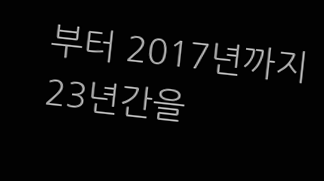부터 2017년까지 23년간을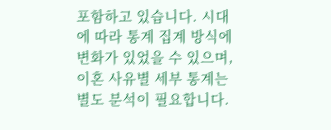포함하고 있습니다. 시대에 따라 통계 집계 방식에 변화가 있었을 수 있으며, 이혼 사유별 세부 통계는 별도 분석이 필요합니다.